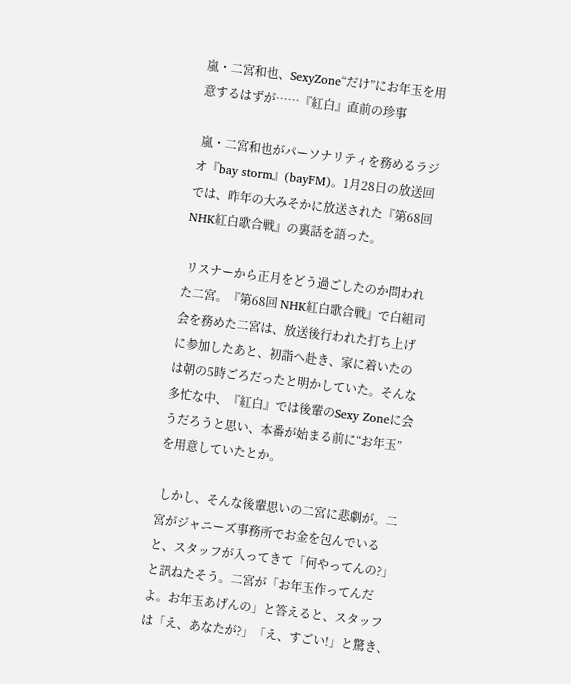嵐・二宮和也、SexyZone“だけ”にお年玉を用意するはずが……『紅白』直前の珍事

 嵐・二宮和也がパーソナリティを務めるラジオ『bay storm』(bayFM)。1月28日の放送回では、昨年の大みそかに放送された『第68回 NHK紅白歌合戦』の裏話を語った。

 リスナーから正月をどう過ごしたのか問われた二宮。『第68回 NHK紅白歌合戦』で白組司会を務めた二宮は、放送後行われた打ち上げに参加したあと、初詣へ赴き、家に着いたのは朝の5時ごろだったと明かしていた。そんな多忙な中、『紅白』では後輩のSexy Zoneに会うだろうと思い、本番が始まる前に“お年玉”を用意していたとか。

 しかし、そんな後輩思いの二宮に悲劇が。二宮がジャニーズ事務所でお金を包んでいると、スタッフが入ってきて「何やってんの?」と訊ねたそう。二宮が「お年玉作ってんだよ。お年玉あげんの」と答えると、スタッフは「え、あなたが?」「え、すごい!」と驚き、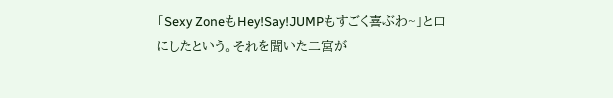「Sexy ZoneもHey!Say!JUMPもすごく喜ぶわ~」と口にしたという。それを聞いた二宮が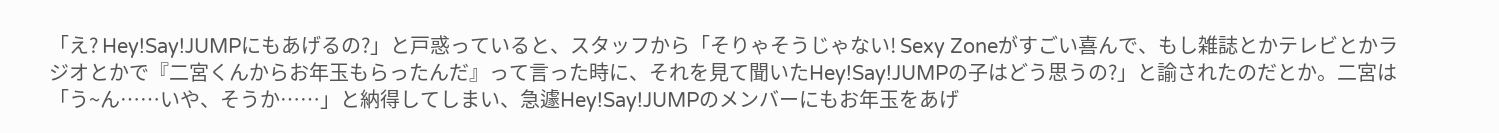「え? Hey!Say!JUMPにもあげるの?」と戸惑っていると、スタッフから「そりゃそうじゃない! Sexy Zoneがすごい喜んで、もし雑誌とかテレビとかラジオとかで『二宮くんからお年玉もらったんだ』って言った時に、それを見て聞いたHey!Say!JUMPの子はどう思うの?」と諭されたのだとか。二宮は「う~ん……いや、そうか……」と納得してしまい、急遽Hey!Say!JUMPのメンバーにもお年玉をあげ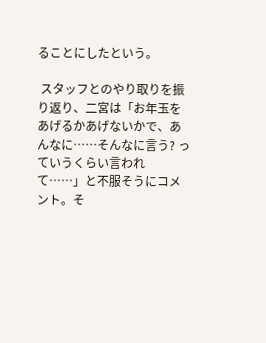ることにしたという。

 スタッフとのやり取りを振り返り、二宮は「お年玉をあげるかあげないかで、あんなに……そんなに言う? っていうくらい言われて……」と不服そうにコメント。そ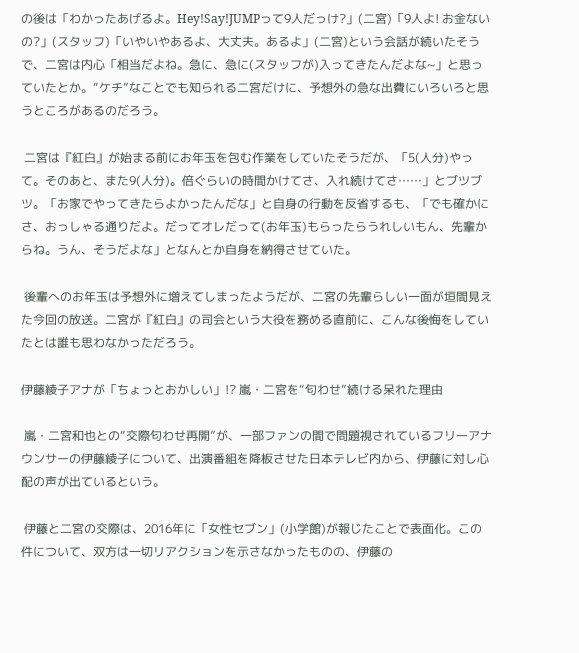の後は「わかったあげるよ。Hey!Say!JUMPって9人だっけ?」(二宮)「9人よ! お金ないの?」(スタッフ)「いやいやあるよ、大丈夫。あるよ」(二宮)という会話が続いたそうで、二宮は内心「相当だよね。急に、急に(スタッフが)入ってきたんだよな~」と思っていたとか。“ケチ”なことでも知られる二宮だけに、予想外の急な出費にいろいろと思うところがあるのだろう。

 二宮は『紅白』が始まる前にお年玉を包む作業をしていたそうだが、「5(人分)やって。そのあと、また9(人分)。倍ぐらいの時間かけてさ、入れ続けてさ……」とブツブツ。「お家でやってきたらよかったんだな」と自身の行動を反省するも、「でも確かにさ、おっしゃる通りだよ。だってオレだって(お年玉)もらったらうれしいもん、先輩からね。うん、そうだよな」となんとか自身を納得させていた。

 後輩へのお年玉は予想外に増えてしまったようだが、二宮の先輩らしい一面が垣間見えた今回の放送。二宮が『紅白』の司会という大役を務める直前に、こんな後悔をしていたとは誰も思わなかっただろう。

伊藤綾子アナが「ちょっとおかしい」!? 嵐・二宮を“匂わせ”続ける呆れた理由

 嵐・二宮和也との“交際匂わせ再開”が、一部ファンの間で問題視されているフリーアナウンサーの伊藤綾子について、出演番組を降板させた日本テレビ内から、伊藤に対し心配の声が出ているという。

 伊藤と二宮の交際は、2016年に「女性セブン」(小学館)が報じたことで表面化。この件について、双方は一切リアクションを示さなかったものの、伊藤の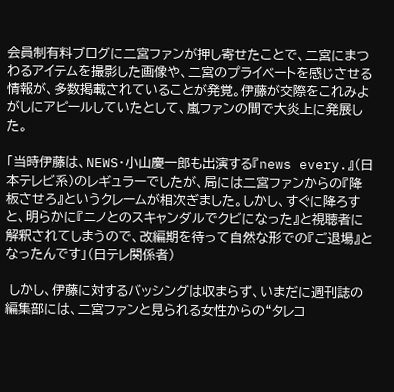会員制有料ブログに二宮ファンが押し寄せたことで、二宮にまつわるアイテムを撮影した画像や、二宮のプライベートを感じさせる情報が、多数掲載されていることが発覚。伊藤が交際をこれみよがしにアピールしていたとして、嵐ファンの間で大炎上に発展した。

「当時伊藤は、NEWS・小山慶一郎も出演する『news every.』(日本テレビ系)のレギュラーでしたが、局には二宮ファンからの『降板させろ』というクレームが相次ぎました。しかし、すぐに降ろすと、明らかに『ニノとのスキャンダルでクビになった』と視聴者に解釈されてしまうので、改編期を待って自然な形での『ご退場』となったんです」(日テレ関係者)

 しかし、伊藤に対するバッシングは収まらず、いまだに週刊誌の編集部には、二宮ファンと見られる女性からの“タレコ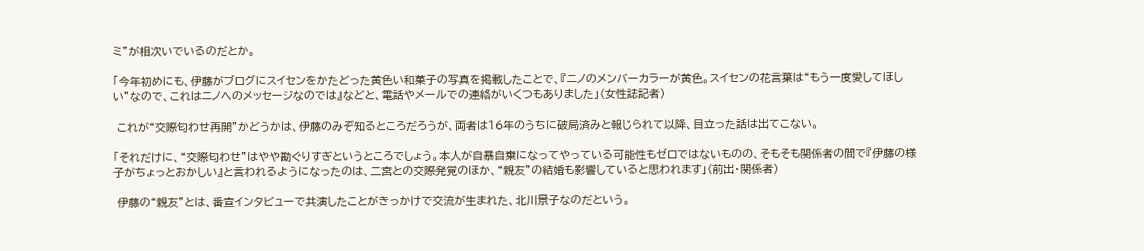ミ”が相次いでいるのだとか。

「今年初めにも、伊藤がブログにスイセンをかたどった黄色い和菓子の写真を掲載したことで、『ニノのメンバーカラーが黄色。スイセンの花言葉は“もう一度愛してほしい”なので、これはニノへのメッセージなのでは』などと、電話やメールでの連絡がいくつもありました」(女性誌記者)

 これが“交際匂わせ再開”かどうかは、伊藤のみぞ知るところだろうが、両者は16年のうちに破局済みと報じられて以降、目立った話は出てこない。

「それだけに、“交際匂わせ”はやや勘ぐりすぎというところでしょう。本人が自暴自棄になってやっている可能性もゼロではないものの、そもそも関係者の間で『伊藤の様子がちょっとおかしい』と言われるようになったのは、二宮との交際発覚のほか、“親友”の結婚も影響していると思われます」(前出・関係者)

 伊藤の“親友”とは、番宣インタビューで共演したことがきっかけで交流が生まれた、北川景子なのだという。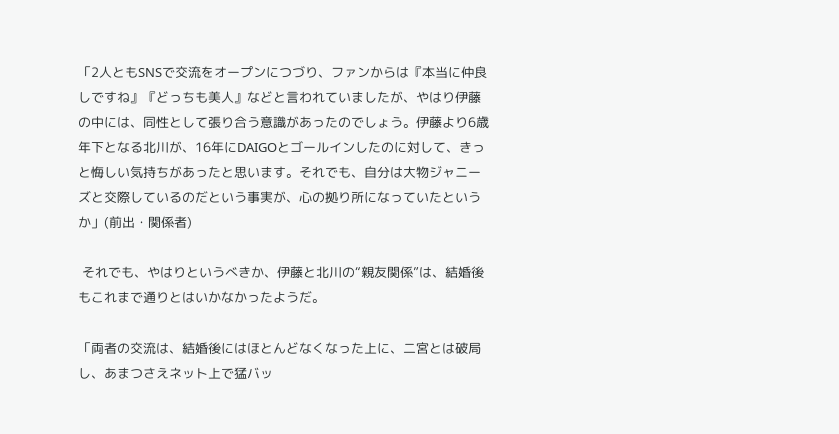「2人ともSNSで交流をオープンにつづり、ファンからは『本当に仲良しですね』『どっちも美人』などと言われていましたが、やはり伊藤の中には、同性として張り合う意識があったのでしょう。伊藤より6歳年下となる北川が、16年にDAIGOとゴールインしたのに対して、きっと悔しい気持ちがあったと思います。それでも、自分は大物ジャニーズと交際しているのだという事実が、心の拠り所になっていたというか」(前出・関係者)

 それでも、やはりというべきか、伊藤と北川の“親友関係”は、結婚後もこれまで通りとはいかなかったようだ。

「両者の交流は、結婚後にはほとんどなくなった上に、二宮とは破局し、あまつさえネット上で猛バッ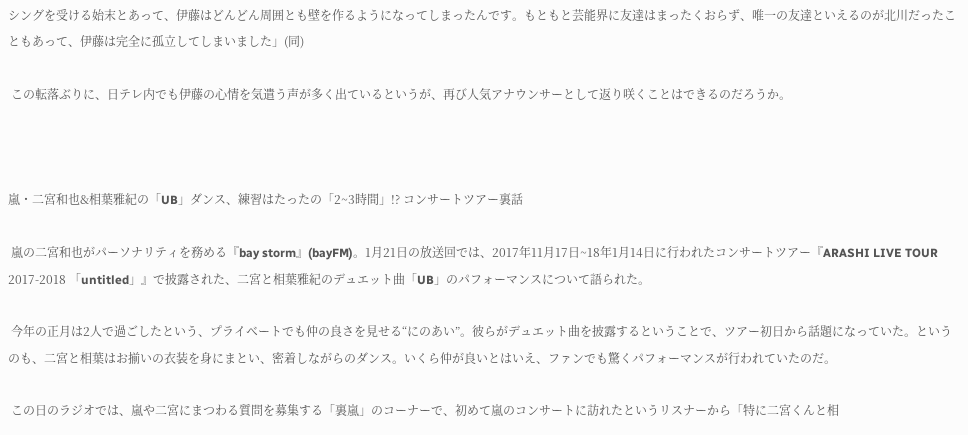シングを受ける始末とあって、伊藤はどんどん周囲とも壁を作るようになってしまったんです。もともと芸能界に友達はまったくおらず、唯一の友達といえるのが北川だったこともあって、伊藤は完全に孤立してしまいました」(同)

 この転落ぶりに、日テレ内でも伊藤の心情を気遣う声が多く出ているというが、再び人気アナウンサーとして返り咲くことはできるのだろうか。



嵐・二宮和也&相葉雅紀の「UB」ダンス、練習はたったの「2~3時間」!? コンサートツアー裏話

 嵐の二宮和也がパーソナリティを務める『bay storm』(bayFM)。1月21日の放送回では、2017年11月17日~18年1月14日に行われたコンサートツアー『ARASHI LIVE TOUR 2017-2018 「untitled」』で披露された、二宮と相葉雅紀のデュエット曲「UB」のパフォーマンスについて語られた。

 今年の正月は2人で過ごしたという、プライベートでも仲の良さを見せる“にのあい”。彼らがデュエット曲を披露するということで、ツアー初日から話題になっていた。というのも、二宮と相葉はお揃いの衣装を身にまとい、密着しながらのダンス。いくら仲が良いとはいえ、ファンでも驚くパフォーマンスが行われていたのだ。

 この日のラジオでは、嵐や二宮にまつわる質問を募集する「裏嵐」のコーナーで、初めて嵐のコンサートに訪れたというリスナーから「特に二宮くんと相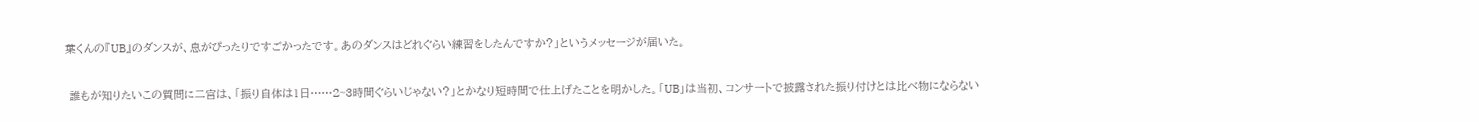葉くんの『UB』のダンスが、息がぴったりですごかったです。あのダンスはどれぐらい練習をしたんですか?」というメッセージが届いた。

 誰もが知りたいこの質問に二宮は、「振り自体は1日……2~3時間ぐらいじゃない?」とかなり短時間で仕上げたことを明かした。「UB」は当初、コンサートで披露された振り付けとは比べ物にならない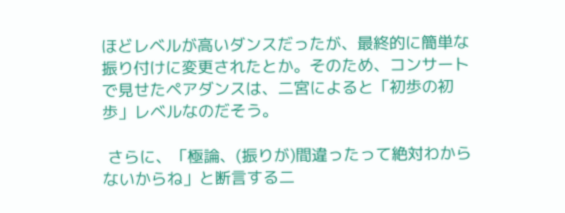ほどレベルが高いダンスだったが、最終的に簡単な振り付けに変更されたとか。そのため、コンサートで見せたペアダンスは、二宮によると「初歩の初歩」レベルなのだそう。

 さらに、「極論、(振りが)間違ったって絶対わからないからね」と断言する二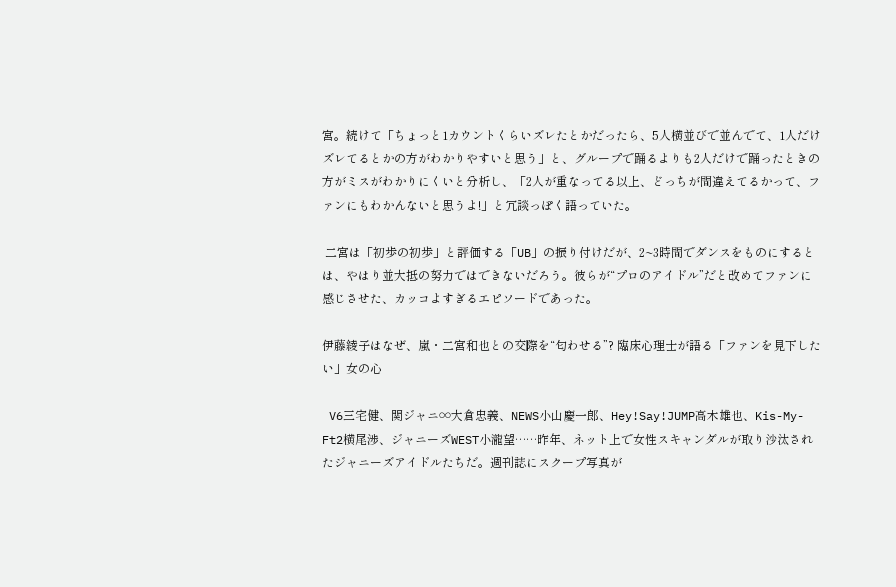宮。続けて「ちょっと1カウントくらいズレたとかだったら、5人横並びで並んでて、1人だけズレてるとかの方がわかりやすいと思う」と、グループで踊るよりも2人だけで踊ったときの方がミスがわかりにくいと分析し、「2人が重なってる以上、どっちが間違えてるかって、ファンにもわかんないと思うよ!」と冗談っぽく語っていた。

 二宮は「初歩の初歩」と評価する「UB」の振り付けだが、2~3時間でダンスをものにするとは、やはり並大抵の努力ではできないだろう。彼らが“プロのアイドル”だと改めてファンに感じさせた、カッコよすぎるエピソードであった。

伊藤綾子はなぜ、嵐・二宮和也との交際を“匂わせる”? 臨床心理士が語る「ファンを見下したい」女の心

 V6三宅健、関ジャニ∞大倉忠義、NEWS小山慶一郎、Hey!Say!JUMP高木雄也、Kis-My-Ft2横尾渉、ジャニーズWEST小瀧望……昨年、ネット上で女性スキャンダルが取り沙汰されたジャニーズアイドルたちだ。週刊誌にスクープ写真が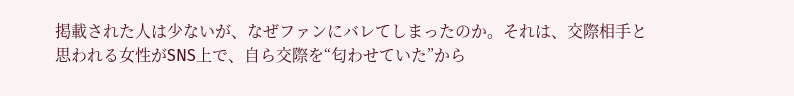掲載された人は少ないが、なぜファンにバレてしまったのか。それは、交際相手と思われる女性がSNS上で、自ら交際を“匂わせていた”から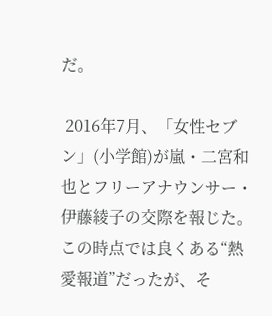だ。

 2016年7月、「女性セブン」(小学館)が嵐・二宮和也とフリーアナウンサー・伊藤綾子の交際を報じた。この時点では良くある“熱愛報道”だったが、そ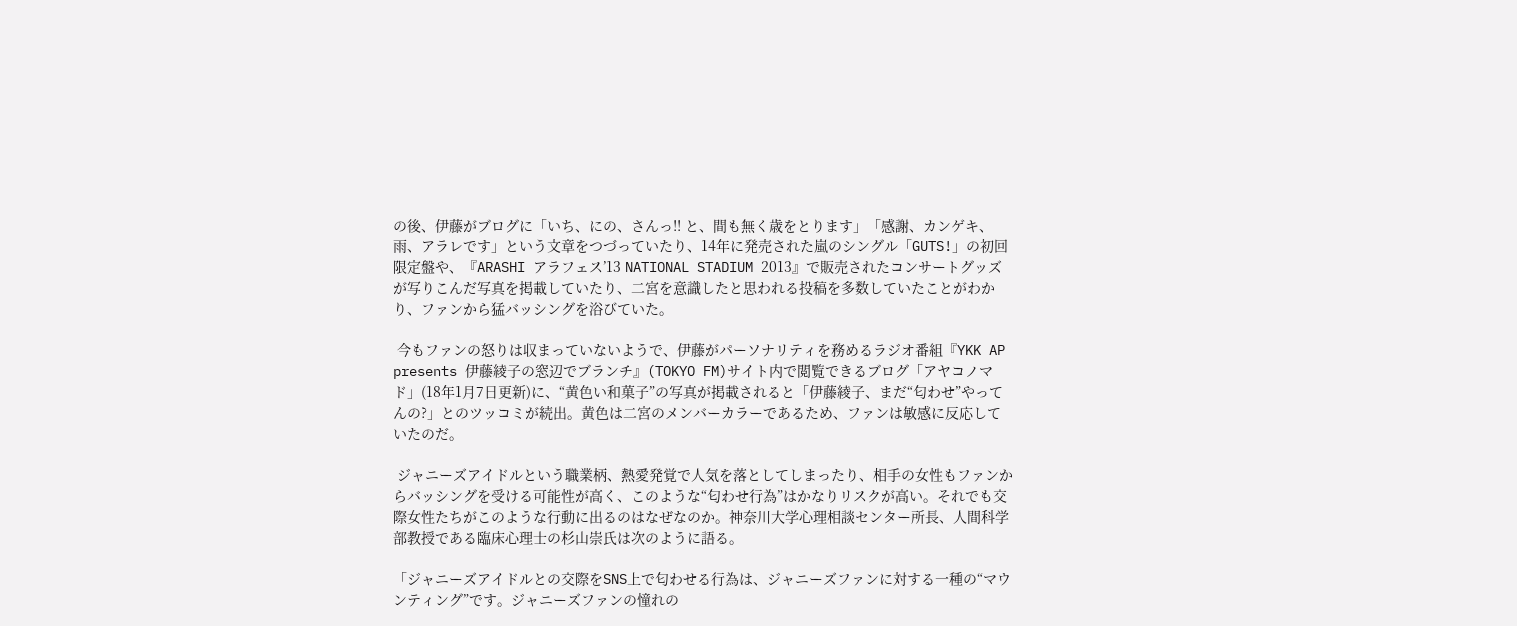の後、伊藤がブログに「いち、にの、さんっ!! と、間も無く歳をとります」「感謝、カンゲキ、雨、アラレです」という文章をつづっていたり、14年に発売された嵐のシングル「GUTS!」の初回限定盤や、『ARASHI アラフェス’13 NATIONAL STADIUM 2013』で販売されたコンサートグッズが写りこんだ写真を掲載していたり、二宮を意識したと思われる投稿を多数していたことがわかり、ファンから猛バッシングを浴びていた。

 今もファンの怒りは収まっていないようで、伊藤がパーソナリティを務めるラジオ番組『YKK AP presents 伊藤綾子の窓辺でブランチ』(TOKYO FM)サイト内で閲覧できるブログ「アヤコノマド」(18年1月7日更新)に、“黄色い和菓子”の写真が掲載されると「伊藤綾子、まだ“匂わせ”やってんの?」とのツッコミが続出。黄色は二宮のメンバーカラーであるため、ファンは敏感に反応していたのだ。

 ジャニーズアイドルという職業柄、熱愛発覚で人気を落としてしまったり、相手の女性もファンからバッシングを受ける可能性が高く、このような“匂わせ行為”はかなりリスクが高い。それでも交際女性たちがこのような行動に出るのはなぜなのか。神奈川大学心理相談センター所長、人間科学部教授である臨床心理士の杉山崇氏は次のように語る。

「ジャニーズアイドルとの交際をSNS上で匂わせる行為は、ジャニーズファンに対する一種の“マウンティング”です。ジャニーズファンの憧れの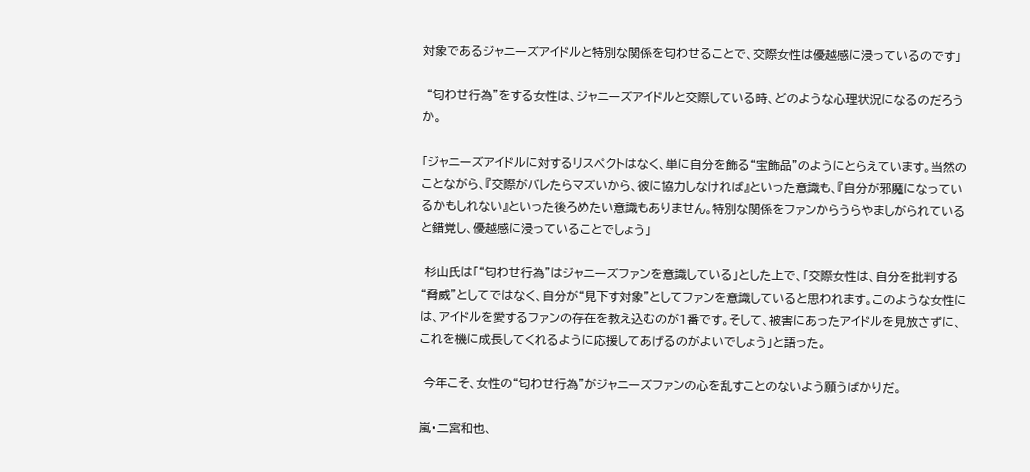対象であるジャニーズアイドルと特別な関係を匂わせることで、交際女性は優越感に浸っているのです」

 “匂わせ行為”をする女性は、ジャニーズアイドルと交際している時、どのような心理状況になるのだろうか。

「ジャニーズアイドルに対するリスペクトはなく、単に自分を飾る“宝飾品”のようにとらえています。当然のことながら、『交際がバレたらマズいから、彼に協力しなければ』といった意識も、『自分が邪魔になっているかもしれない』といった後ろめたい意識もありません。特別な関係をファンからうらやましがられていると錯覚し、優越感に浸っていることでしょう」

 杉山氏は「“匂わせ行為”はジャニーズファンを意識している」とした上で、「交際女性は、自分を批判する“脅威”としてではなく、自分が“見下す対象”としてファンを意識していると思われます。このような女性には、アイドルを愛するファンの存在を教え込むのが1番です。そして、被害にあったアイドルを見放さずに、これを機に成長してくれるように応援してあげるのがよいでしょう」と語った。

 今年こそ、女性の“匂わせ行為”がジャニーズファンの心を乱すことのないよう願うばかりだ。

嵐・二宮和也、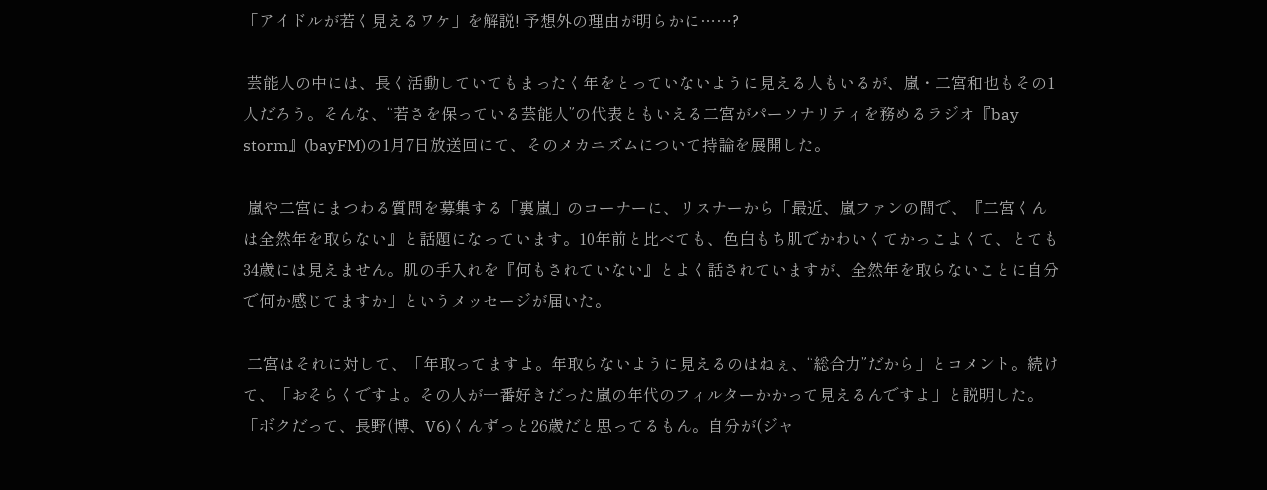「アイドルが若く見えるワケ」を解説! 予想外の理由が明らかに……?

 芸能人の中には、長く活動していてもまったく年をとっていないように見える人もいるが、嵐・二宮和也もその1人だろう。そんな、“若さを保っている芸能人”の代表ともいえる二宮がパーソナリティを務めるラジオ『bay storm』(bayFM)の1月7日放送回にて、そのメカニズムについて持論を展開した。

 嵐や二宮にまつわる質問を募集する「裏嵐」のコーナーに、リスナーから「最近、嵐ファンの間で、『二宮くんは全然年を取らない』と話題になっています。10年前と比べても、色白もち肌でかわいくてかっこよくて、とても34歳には見えません。肌の手入れを『何もされていない』とよく話されていますが、全然年を取らないことに自分で何か感じてますか」というメッセージが届いた。

 二宮はそれに対して、「年取ってますよ。年取らないように見えるのはねぇ、“総合力”だから」とコメント。続けて、「おそらくですよ。その人が一番好きだった嵐の年代のフィルターかかって見えるんですよ」と説明した。「ボクだって、長野(博、V6)くんずっと26歳だと思ってるもん。自分が(ジャ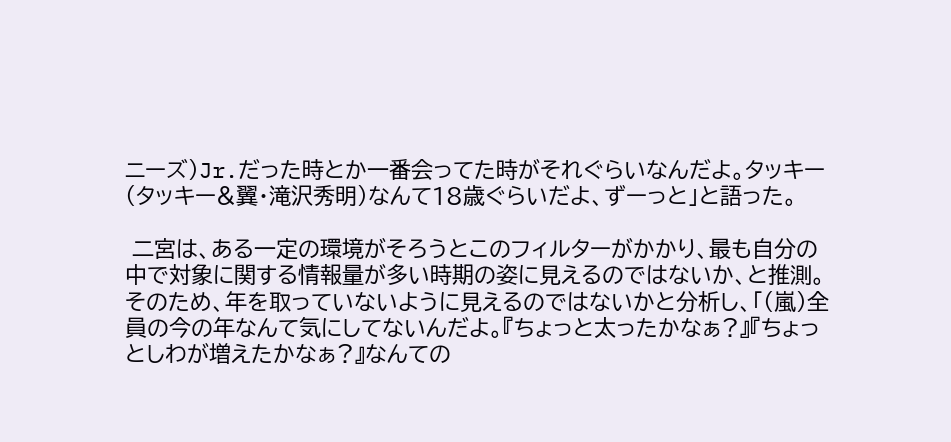ニーズ)Jr.だった時とか一番会ってた時がそれぐらいなんだよ。タッキー(タッキー&翼・滝沢秀明)なんて18歳ぐらいだよ、ずーっと」と語った。

 二宮は、ある一定の環境がそろうとこのフィルターがかかり、最も自分の中で対象に関する情報量が多い時期の姿に見えるのではないか、と推測。そのため、年を取っていないように見えるのではないかと分析し、「(嵐)全員の今の年なんて気にしてないんだよ。『ちょっと太ったかなぁ?』『ちょっとしわが増えたかなぁ?』なんての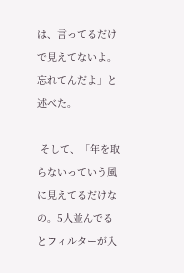は、言ってるだけで見えてないよ。忘れてんだよ」と述べた。

 そして、「年を取らないっていう風に見えてるだけなの。5人並んでるとフィルターが入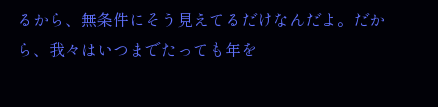るから、無条件にそう見えてるだけなんだよ。だから、我々はいつまでたっても年を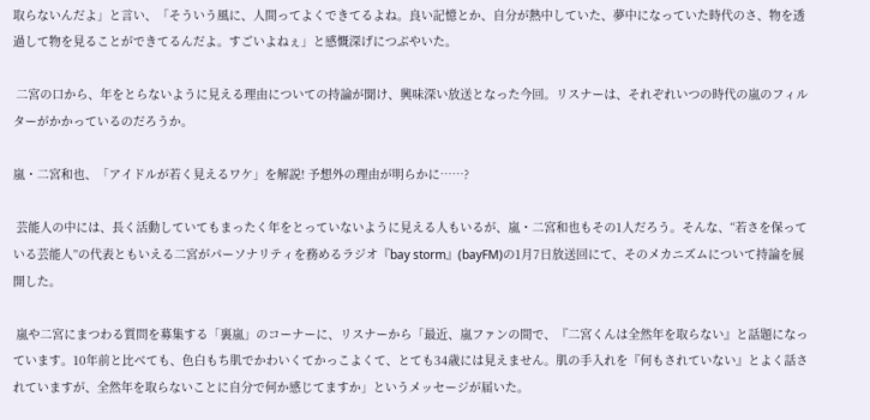取らないんだよ」と言い、「そういう風に、人間ってよくできてるよね。良い記憶とか、自分が熱中していた、夢中になっていた時代のさ、物を透過して物を見ることができてるんだよ。すごいよねぇ」と感慨深げにつぶやいた。

 二宮の口から、年をとらないように見える理由についての持論が聞け、興味深い放送となった今回。リスナーは、それぞれいつの時代の嵐のフィルターがかかっているのだろうか。

嵐・二宮和也、「アイドルが若く見えるワケ」を解説! 予想外の理由が明らかに……?

 芸能人の中には、長く活動していてもまったく年をとっていないように見える人もいるが、嵐・二宮和也もその1人だろう。そんな、“若さを保っている芸能人”の代表ともいえる二宮がパーソナリティを務めるラジオ『bay storm』(bayFM)の1月7日放送回にて、そのメカニズムについて持論を展開した。

 嵐や二宮にまつわる質問を募集する「裏嵐」のコーナーに、リスナーから「最近、嵐ファンの間で、『二宮くんは全然年を取らない』と話題になっています。10年前と比べても、色白もち肌でかわいくてかっこよくて、とても34歳には見えません。肌の手入れを『何もされていない』とよく話されていますが、全然年を取らないことに自分で何か感じてますか」というメッセージが届いた。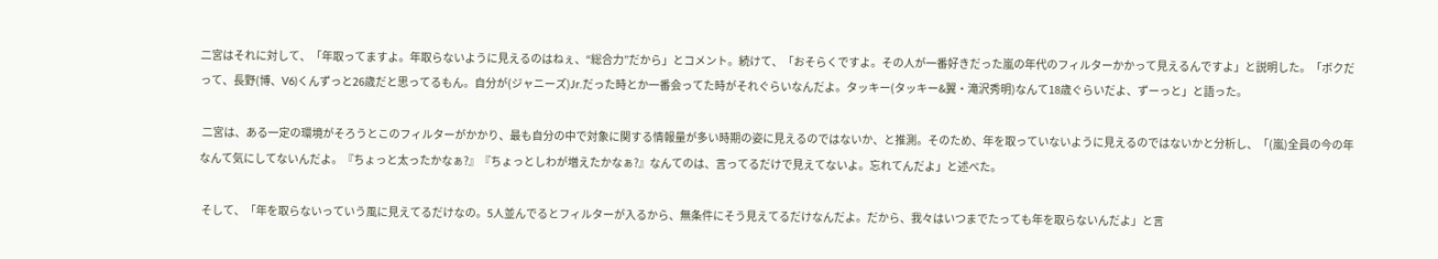二宮はそれに対して、「年取ってますよ。年取らないように見えるのはねぇ、“総合力”だから」とコメント。続けて、「おそらくですよ。その人が一番好きだった嵐の年代のフィルターかかって見えるんですよ」と説明した。「ボクだって、長野(博、V6)くんずっと26歳だと思ってるもん。自分が(ジャニーズ)Jr.だった時とか一番会ってた時がそれぐらいなんだよ。タッキー(タッキー&翼・滝沢秀明)なんて18歳ぐらいだよ、ずーっと」と語った。

 二宮は、ある一定の環境がそろうとこのフィルターがかかり、最も自分の中で対象に関する情報量が多い時期の姿に見えるのではないか、と推測。そのため、年を取っていないように見えるのではないかと分析し、「(嵐)全員の今の年なんて気にしてないんだよ。『ちょっと太ったかなぁ?』『ちょっとしわが増えたかなぁ?』なんてのは、言ってるだけで見えてないよ。忘れてんだよ」と述べた。

 そして、「年を取らないっていう風に見えてるだけなの。5人並んでるとフィルターが入るから、無条件にそう見えてるだけなんだよ。だから、我々はいつまでたっても年を取らないんだよ」と言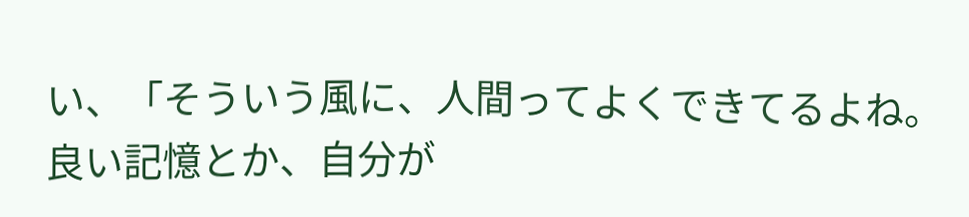い、「そういう風に、人間ってよくできてるよね。良い記憶とか、自分が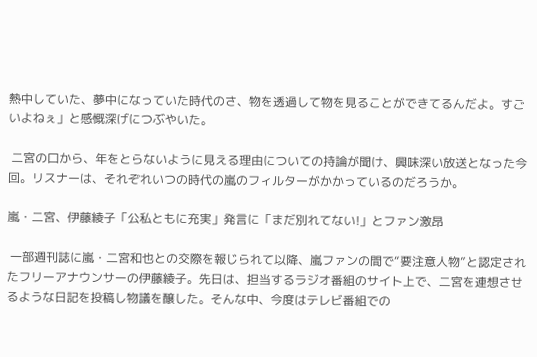熱中していた、夢中になっていた時代のさ、物を透過して物を見ることができてるんだよ。すごいよねぇ」と感慨深げにつぶやいた。

 二宮の口から、年をとらないように見える理由についての持論が聞け、興味深い放送となった今回。リスナーは、それぞれいつの時代の嵐のフィルターがかかっているのだろうか。

嵐・二宮、伊藤綾子「公私ともに充実」発言に「まだ別れてない!」とファン激昂

 一部週刊誌に嵐・二宮和也との交際を報じられて以降、嵐ファンの間で“要注意人物”と認定されたフリーアナウンサーの伊藤綾子。先日は、担当するラジオ番組のサイト上で、二宮を連想させるような日記を投稿し物議を醸した。そんな中、今度はテレビ番組での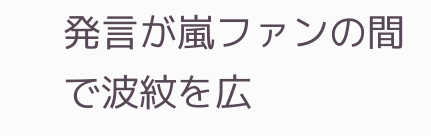発言が嵐ファンの間で波紋を広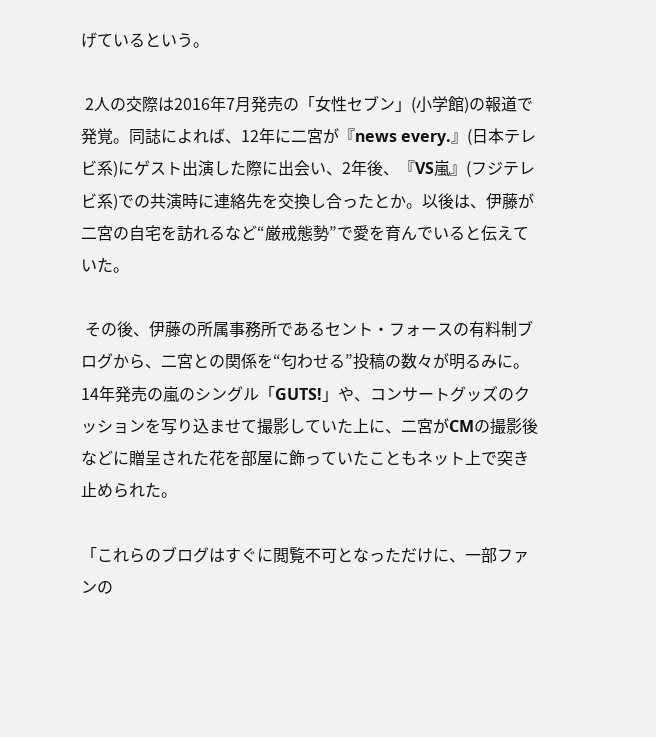げているという。

 2人の交際は2016年7月発売の「女性セブン」(小学館)の報道で発覚。同誌によれば、12年に二宮が『news every.』(日本テレビ系)にゲスト出演した際に出会い、2年後、『VS嵐』(フジテレビ系)での共演時に連絡先を交換し合ったとか。以後は、伊藤が二宮の自宅を訪れるなど“厳戒態勢”で愛を育んでいると伝えていた。

 その後、伊藤の所属事務所であるセント・フォースの有料制ブログから、二宮との関係を“匂わせる”投稿の数々が明るみに。14年発売の嵐のシングル「GUTS!」や、コンサートグッズのクッションを写り込ませて撮影していた上に、二宮がCMの撮影後などに贈呈された花を部屋に飾っていたこともネット上で突き止められた。

「これらのブログはすぐに閲覧不可となっただけに、一部ファンの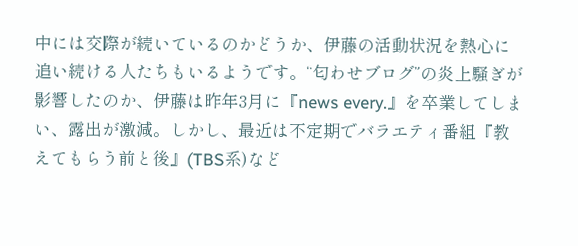中には交際が続いているのかどうか、伊藤の活動状況を熱心に追い続ける人たちもいるようです。“匂わせブログ”の炎上騒ぎが影響したのか、伊藤は昨年3月に『news every.』を卒業してしまい、露出が激減。しかし、最近は不定期でバラエティ番組『教えてもらう前と後』(TBS系)など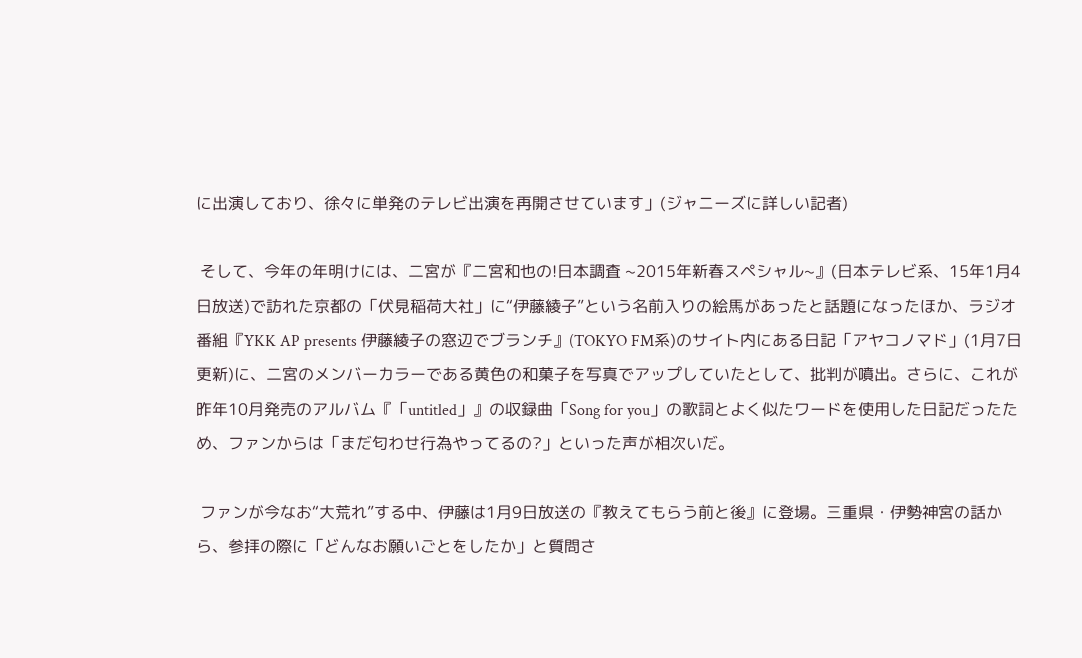に出演しており、徐々に単発のテレビ出演を再開させています」(ジャニーズに詳しい記者)

 そして、今年の年明けには、二宮が『二宮和也の!日本調査 ~2015年新春スペシャル~』(日本テレビ系、15年1月4日放送)で訪れた京都の「伏見稲荷大社」に“伊藤綾子”という名前入りの絵馬があったと話題になったほか、ラジオ番組『YKK AP presents 伊藤綾子の窓辺でブランチ』(TOKYO FM系)のサイト内にある日記「アヤコノマド」(1月7日更新)に、二宮のメンバーカラーである黄色の和菓子を写真でアップしていたとして、批判が噴出。さらに、これが昨年10月発売のアルバム『「untitled」』の収録曲「Song for you」の歌詞とよく似たワードを使用した日記だったため、ファンからは「まだ匂わせ行為やってるの?」といった声が相次いだ。

 ファンが今なお“大荒れ”する中、伊藤は1月9日放送の『教えてもらう前と後』に登場。三重県・伊勢神宮の話から、参拝の際に「どんなお願いごとをしたか」と質問さ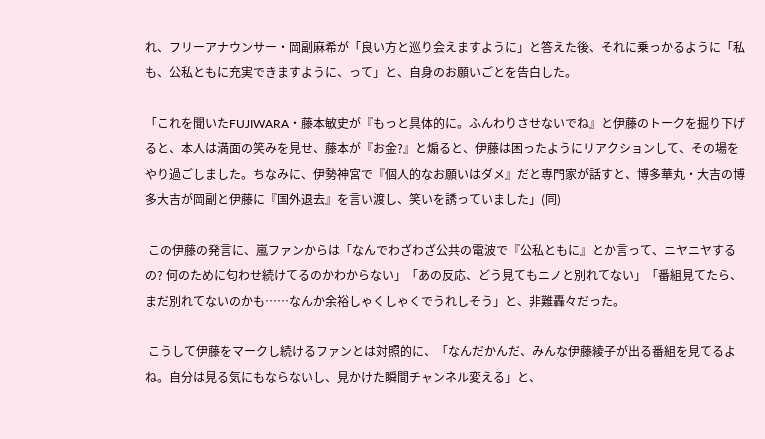れ、フリーアナウンサー・岡副麻希が「良い方と巡り会えますように」と答えた後、それに乗っかるように「私も、公私ともに充実できますように、って」と、自身のお願いごとを告白した。

「これを聞いたFUJIWARA・藤本敏史が『もっと具体的に。ふんわりさせないでね』と伊藤のトークを掘り下げると、本人は満面の笑みを見せ、藤本が『お金?』と煽ると、伊藤は困ったようにリアクションして、その場をやり過ごしました。ちなみに、伊勢神宮で『個人的なお願いはダメ』だと専門家が話すと、博多華丸・大吉の博多大吉が岡副と伊藤に『国外退去』を言い渡し、笑いを誘っていました」(同)

 この伊藤の発言に、嵐ファンからは「なんでわざわざ公共の電波で『公私ともに』とか言って、ニヤニヤするの? 何のために匂わせ続けてるのかわからない」「あの反応、どう見てもニノと別れてない」「番組見てたら、まだ別れてないのかも……なんか余裕しゃくしゃくでうれしそう」と、非難轟々だった。

 こうして伊藤をマークし続けるファンとは対照的に、「なんだかんだ、みんな伊藤綾子が出る番組を見てるよね。自分は見る気にもならないし、見かけた瞬間チャンネル変える」と、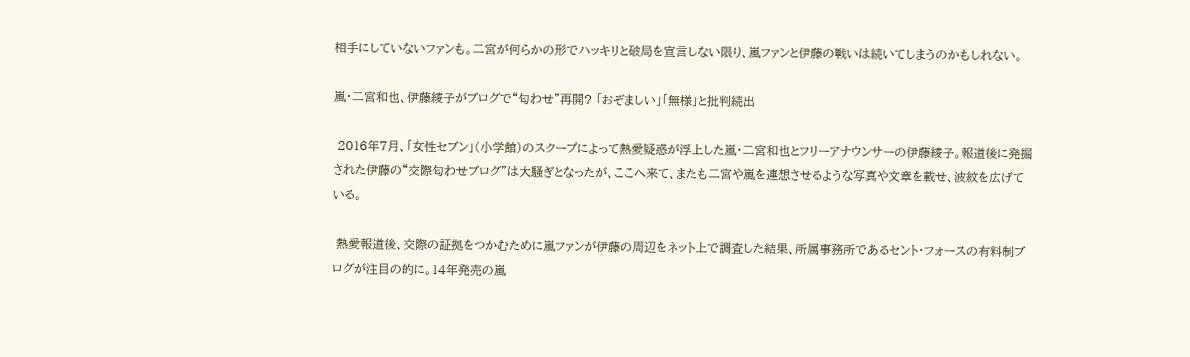相手にしていないファンも。二宮が何らかの形でハッキリと破局を宣言しない限り、嵐ファンと伊藤の戦いは続いてしまうのかもしれない。

嵐・二宮和也、伊藤綾子がブログで“匂わせ”再開? 「おぞましい」「無様」と批判続出

 2016年7月、「女性セブン」(小学館)のスクープによって熱愛疑惑が浮上した嵐・二宮和也とフリーアナウンサーの伊藤綾子。報道後に発掘された伊藤の“交際匂わせブログ”は大騒ぎとなったが、ここへ来て、またも二宮や嵐を連想させるような写真や文章を載せ、波紋を広げている。

 熱愛報道後、交際の証拠をつかむために嵐ファンが伊藤の周辺をネット上で調査した結果、所属事務所であるセント・フォースの有料制ブログが注目の的に。14年発売の嵐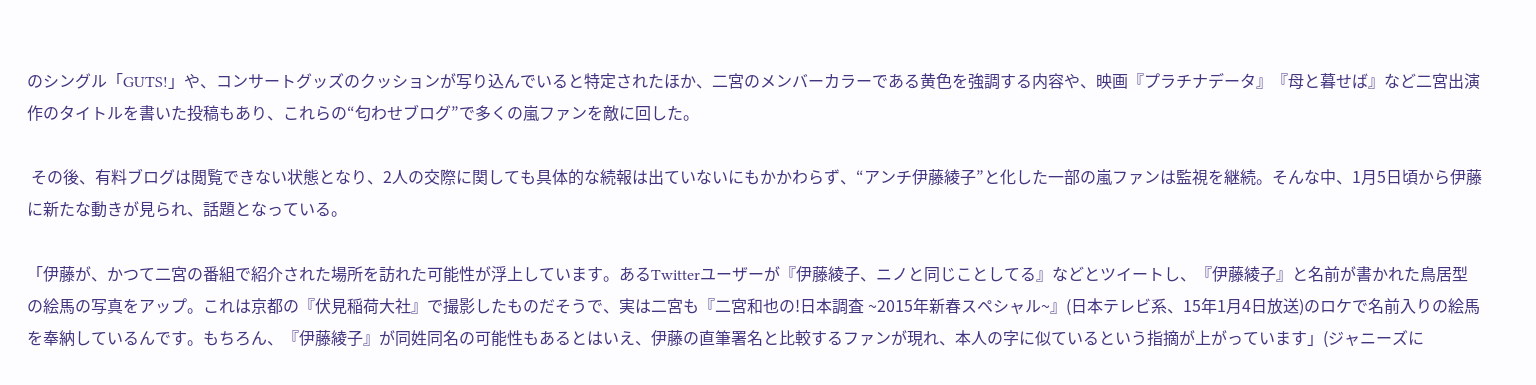のシングル「GUTS!」や、コンサートグッズのクッションが写り込んでいると特定されたほか、二宮のメンバーカラーである黄色を強調する内容や、映画『プラチナデータ』『母と暮せば』など二宮出演作のタイトルを書いた投稿もあり、これらの“匂わせブログ”で多くの嵐ファンを敵に回した。

 その後、有料ブログは閲覧できない状態となり、2人の交際に関しても具体的な続報は出ていないにもかかわらず、“アンチ伊藤綾子”と化した一部の嵐ファンは監視を継続。そんな中、1月5日頃から伊藤に新たな動きが見られ、話題となっている。

「伊藤が、かつて二宮の番組で紹介された場所を訪れた可能性が浮上しています。あるTwitterユーザーが『伊藤綾子、ニノと同じことしてる』などとツイートし、『伊藤綾子』と名前が書かれた鳥居型の絵馬の写真をアップ。これは京都の『伏見稲荷大社』で撮影したものだそうで、実は二宮も『二宮和也の!日本調査 ~2015年新春スペシャル~』(日本テレビ系、15年1月4日放送)のロケで名前入りの絵馬を奉納しているんです。もちろん、『伊藤綾子』が同姓同名の可能性もあるとはいえ、伊藤の直筆署名と比較するファンが現れ、本人の字に似ているという指摘が上がっています」(ジャニーズに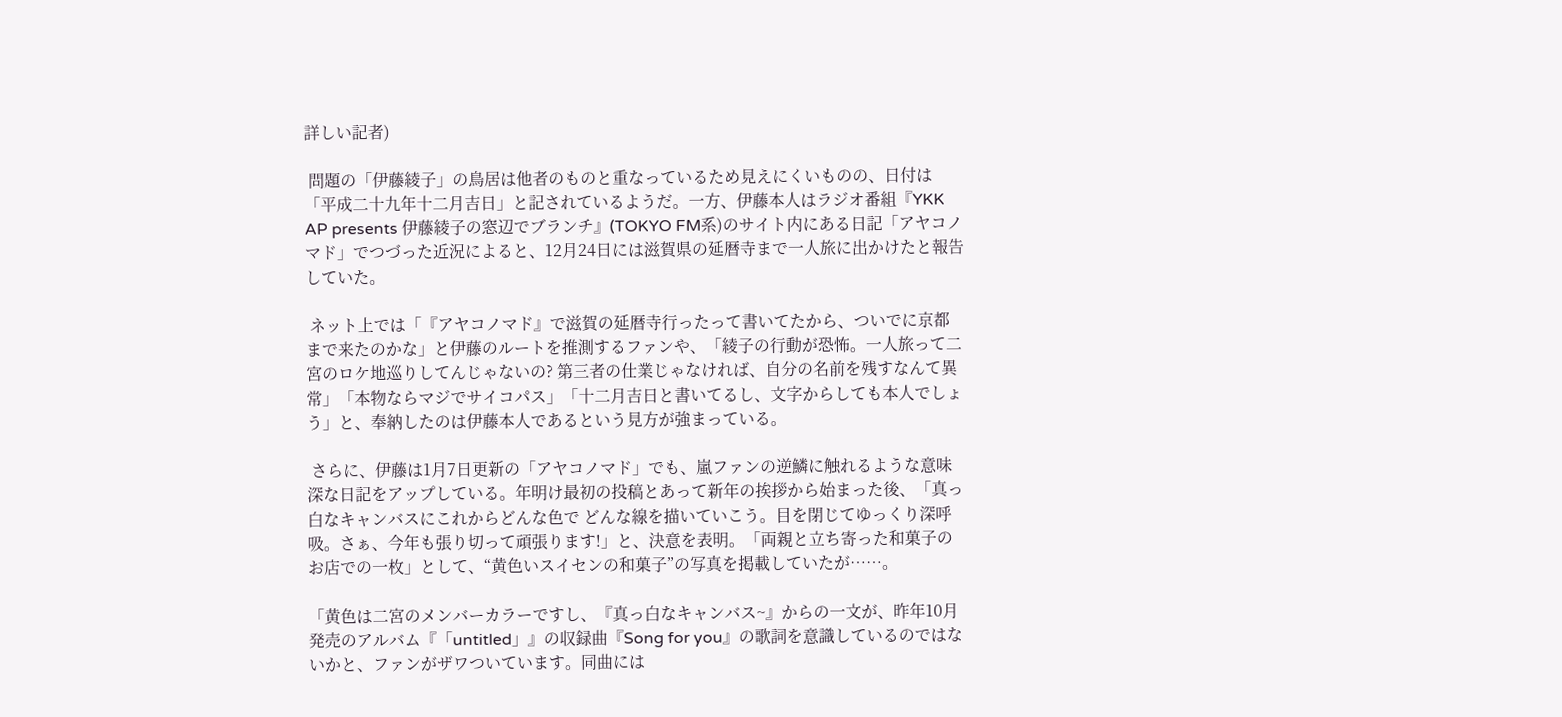詳しい記者)

 問題の「伊藤綾子」の鳥居は他者のものと重なっているため見えにくいものの、日付は「平成二十九年十二月吉日」と記されているようだ。一方、伊藤本人はラジオ番組『YKK AP presents 伊藤綾子の窓辺でブランチ』(TOKYO FM系)のサイト内にある日記「アヤコノマド」でつづった近況によると、12月24日には滋賀県の延暦寺まで一人旅に出かけたと報告していた。

 ネット上では「『アヤコノマド』で滋賀の延暦寺行ったって書いてたから、ついでに京都まで来たのかな」と伊藤のルートを推測するファンや、「綾子の行動が恐怖。一人旅って二宮のロケ地巡りしてんじゃないの? 第三者の仕業じゃなければ、自分の名前を残すなんて異常」「本物ならマジでサイコパス」「十二月吉日と書いてるし、文字からしても本人でしょう」と、奉納したのは伊藤本人であるという見方が強まっている。

 さらに、伊藤は1月7日更新の「アヤコノマド」でも、嵐ファンの逆鱗に触れるような意味深な日記をアップしている。年明け最初の投稿とあって新年の挨拶から始まった後、「真っ白なキャンバスにこれからどんな色で どんな線を描いていこう。目を閉じてゆっくり深呼吸。さぁ、今年も張り切って頑張ります!」と、決意を表明。「両親と立ち寄った和菓子のお店での一枚」として、“黄色いスイセンの和菓子”の写真を掲載していたが……。

「黄色は二宮のメンバーカラーですし、『真っ白なキャンバス~』からの一文が、昨年10月発売のアルバム『「untitled」』の収録曲『Song for you』の歌詞を意識しているのではないかと、ファンがザワついています。同曲には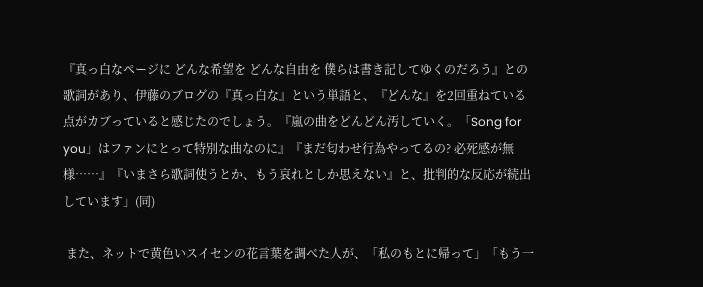『真っ白なページに どんな希望を どんな自由を 僕らは書き記してゆくのだろう』との歌詞があり、伊藤のブログの『真っ白な』という単語と、『どんな』を2回重ねている点がカブっていると感じたのでしょう。『嵐の曲をどんどん汚していく。「Song for you」はファンにとって特別な曲なのに』『まだ匂わせ行為やってるの? 必死感が無様……』『いまさら歌詞使うとか、もう哀れとしか思えない』と、批判的な反応が続出しています」(同)

 また、ネットで黄色いスイセンの花言葉を調べた人が、「私のもとに帰って」「もう一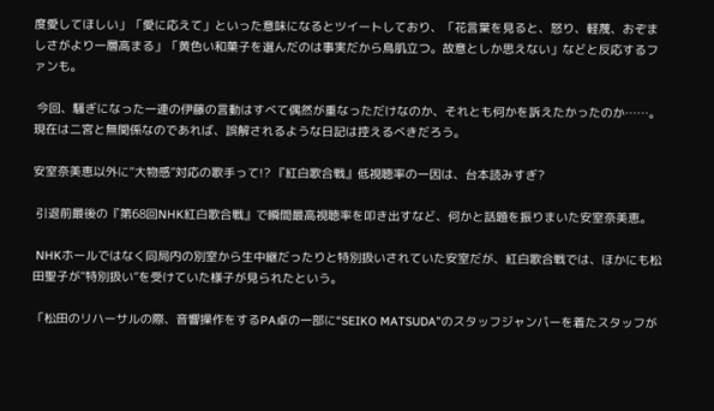度愛してほしい」「愛に応えて」といった意味になるとツイートしており、「花言葉を見ると、怒り、軽蔑、おぞましさがより一層高まる」「黄色い和菓子を選んだのは事実だから鳥肌立つ。故意としか思えない」などと反応するファンも。

 今回、騒ぎになった一連の伊藤の言動はすべて偶然が重なっただけなのか、それとも何かを訴えたかったのか……。現在は二宮と無関係なのであれば、誤解されるような日記は控えるべきだろう。

安室奈美恵以外に“大物感”対応の歌手って!? 『紅白歌合戦』低視聴率の一因は、台本読みすぎ?

 引退前最後の『第68回NHK紅白歌合戦』で瞬間最高視聴率を叩き出すなど、何かと話題を振りまいた安室奈美恵。

 NHKホールではなく同局内の別室から生中継だったりと特別扱いされていた安室だが、紅白歌合戦では、ほかにも松田聖子が“特別扱い”を受けていた様子が見られたという。

「松田のリハーサルの際、音響操作をするPA卓の一部に“SEIKO MATSUDA”のスタッフジャンパーを着たスタッフが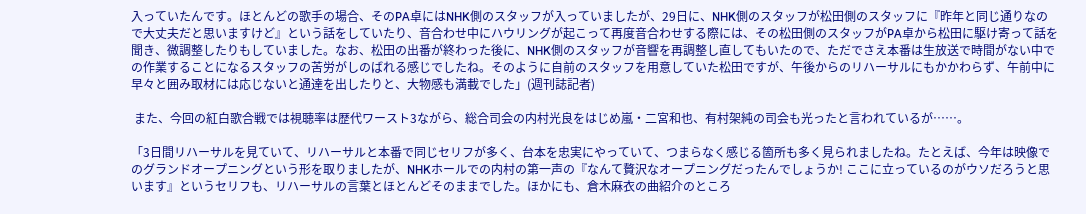入っていたんです。ほとんどの歌手の場合、そのPA卓にはNHK側のスタッフが入っていましたが、29日に、NHK側のスタッフが松田側のスタッフに『昨年と同じ通りなので大丈夫だと思いますけど』という話をしていたり、音合わせ中にハウリングが起こって再度音合わせする際には、その松田側のスタッフがPA卓から松田に駆け寄って話を聞き、微調整したりもしていました。なお、松田の出番が終わった後に、NHK側のスタッフが音響を再調整し直してもいたので、ただでさえ本番は生放送で時間がない中での作業することになるスタッフの苦労がしのばれる感じでしたね。そのように自前のスタッフを用意していた松田ですが、午後からのリハーサルにもかかわらず、午前中に早々と囲み取材には応じないと通達を出したりと、大物感も満載でした」(週刊誌記者)

 また、今回の紅白歌合戦では視聴率は歴代ワースト3ながら、総合司会の内村光良をはじめ嵐・二宮和也、有村架純の司会も光ったと言われているが……。

「3日間リハーサルを見ていて、リハーサルと本番で同じセリフが多く、台本を忠実にやっていて、つまらなく感じる箇所も多く見られましたね。たとえば、今年は映像でのグランドオープニングという形を取りましたが、NHKホールでの内村の第一声の『なんて贅沢なオープニングだったんでしょうか! ここに立っているのがウソだろうと思います』というセリフも、リハーサルの言葉とほとんどそのままでした。ほかにも、倉木麻衣の曲紹介のところ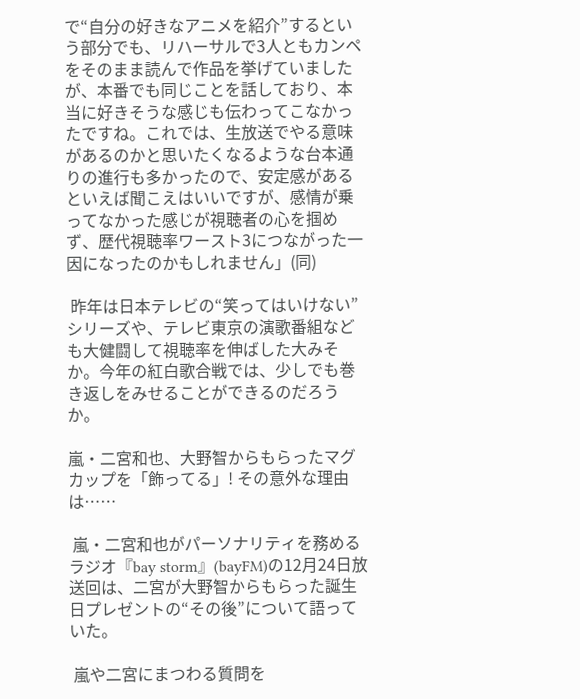で“自分の好きなアニメを紹介”するという部分でも、リハーサルで3人ともカンペをそのまま読んで作品を挙げていましたが、本番でも同じことを話しており、本当に好きそうな感じも伝わってこなかったですね。これでは、生放送でやる意味があるのかと思いたくなるような台本通りの進行も多かったので、安定感があるといえば聞こえはいいですが、感情が乗ってなかった感じが視聴者の心を掴めず、歴代視聴率ワースト3につながった一因になったのかもしれません」(同)

 昨年は日本テレビの“笑ってはいけない”シリーズや、テレビ東京の演歌番組なども大健闘して視聴率を伸ばした大みそか。今年の紅白歌合戦では、少しでも巻き返しをみせることができるのだろうか。

嵐・二宮和也、大野智からもらったマグカップを「飾ってる」! その意外な理由は……

 嵐・二宮和也がパーソナリティを務めるラジオ『bay storm』(bayFM)の12月24日放送回は、二宮が大野智からもらった誕生日プレゼントの“その後”について語っていた。

 嵐や二宮にまつわる質問を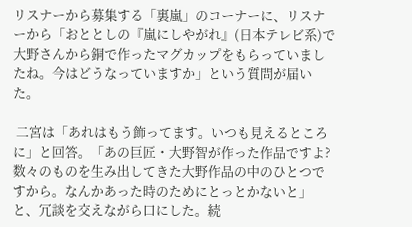リスナーから募集する「裏嵐」のコーナーに、リスナーから「おととしの『嵐にしやがれ』(日本テレビ系)で大野さんから銅で作ったマグカップをもらっていましたね。今はどうなっていますか」という質問が届いた。

 二宮は「あれはもう飾ってます。いつも見えるところに」と回答。「あの巨匠・大野智が作った作品ですよ? 数々のものを生み出してきた大野作品の中のひとつですから。なんかあった時のためにとっとかないと」と、冗談を交えながら口にした。続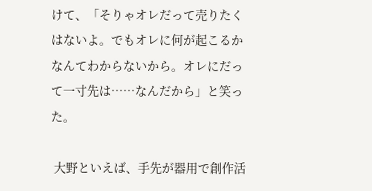けて、「そりゃオレだって売りたくはないよ。でもオレに何が起こるかなんてわからないから。オレにだって一寸先は……なんだから」と笑った。

 大野といえば、手先が器用で創作活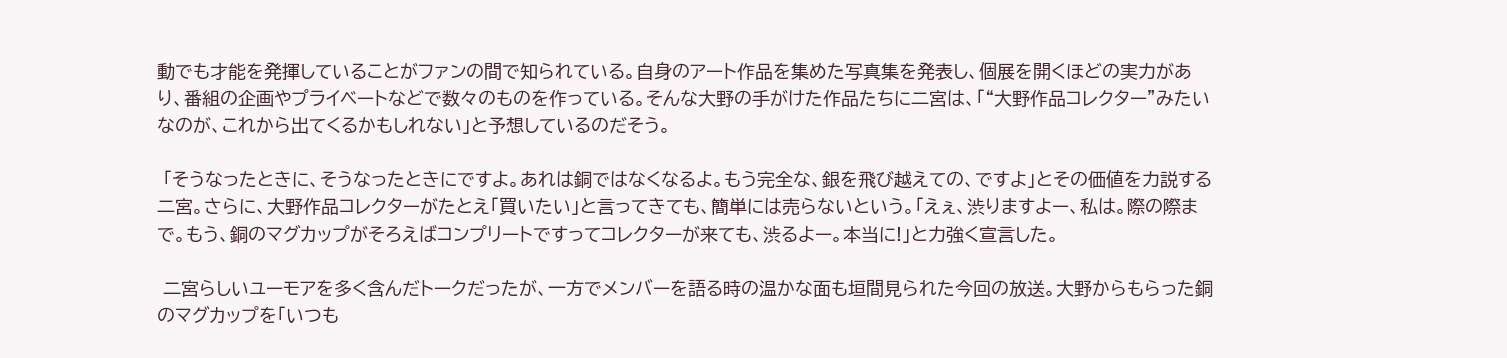動でも才能を発揮していることがファンの間で知られている。自身のアート作品を集めた写真集を発表し、個展を開くほどの実力があり、番組の企画やプライベートなどで数々のものを作っている。そんな大野の手がけた作品たちに二宮は、「“大野作品コレクター”みたいなのが、これから出てくるかもしれない」と予想しているのだそう。

 「そうなったときに、そうなったときにですよ。あれは銅ではなくなるよ。もう完全な、銀を飛び越えての、ですよ」とその価値を力説する二宮。さらに、大野作品コレクターがたとえ「買いたい」と言ってきても、簡単には売らないという。「えぇ、渋りますよー、私は。際の際まで。もう、銅のマグカップがそろえばコンプリートですってコレクターが来ても、渋るよー。本当に!」と力強く宣言した。

 二宮らしいユーモアを多く含んだトークだったが、一方でメンバーを語る時の温かな面も垣間見られた今回の放送。大野からもらった銅のマグカップを「いつも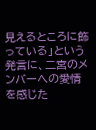見えるところに飾っている」という発言に、二宮のメンバーへの愛情を感じた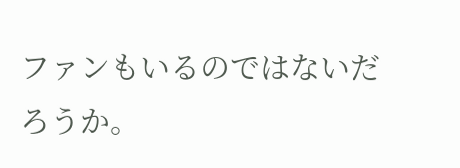ファンもいるのではないだろうか。